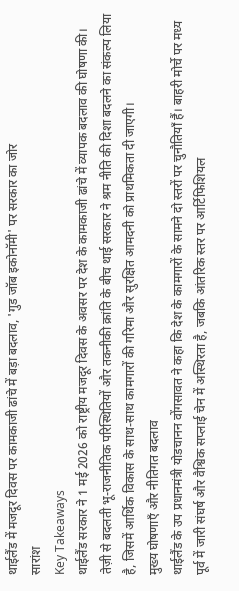थाईलैंड में मजदूर दिवस पर कामकाजी ढांचे में बड़ा बदलाव, 'गुड जॉब इकोनॉमी' पर सरकार का जोर
सारांश
Key Takeaways
थाईलैंड सरकार ने 1 मई 2026 को राष्ट्रीय मजदूर दिवस के अवसर पर देश के कामकाजी ढांचे में व्यापक बदलाव की घोषणा की। तेज़ी से बदलती भू-राजनीतिक परिस्थितियों और तकनीकी क्रांति के बीच थाई सरकार ने श्रम नीति की दिशा बदलने का संकल्प लिया है, जिसमें आर्थिक विकास के साथ-साथ कामगारों की गरिमा और सुरक्षित आमदनी को प्राथमिकता दी जाएगी।
मुख्य घोषणाएँ और नीतिगत बदलाव
थाईलैंड के उप प्रधानमंत्री योडचानन वोंगसावत ने कहा कि देश के कामगारों के सामने दो स्तरों पर चुनौतियाँ हैं। बाहरी मोर्चे पर मध्य पूर्व में जारी संघर्ष और वैश्विक सप्लाई चेन में अस्थिरता है, जबकि आंतरिक स्तर पर आर्टिफिशियल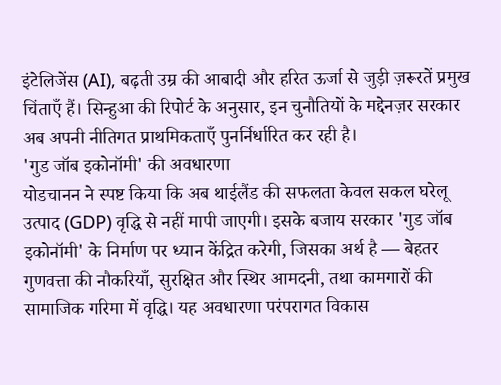इंटेलिजेंस (AI), बढ़ती उम्र की आबादी और हरित ऊर्जा से जुड़ी ज़रूरतें प्रमुख चिंताएँ हैं। सिन्हुआ की रिपोर्ट के अनुसार, इन चुनौतियों के मद्देनज़र सरकार अब अपनी नीतिगत प्राथमिकताएँ पुनर्निर्धारित कर रही है।
'गुड जॉब इकोनॉमी' की अवधारणा
योडचानन ने स्पष्ट किया कि अब थाईलैंड की सफलता केवल सकल घरेलू उत्पाद (GDP) वृद्धि से नहीं मापी जाएगी। इसके बजाय सरकार 'गुड जॉब इकोनॉमी' के निर्माण पर ध्यान केंद्रित करेगी, जिसका अर्थ है — बेहतर गुणवत्ता की नौकरियाँ, सुरक्षित और स्थिर आमदनी, तथा कामगारों की सामाजिक गरिमा में वृद्धि। यह अवधारणा परंपरागत विकास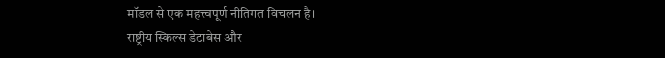मॉडल से एक महत्त्वपूर्ण नीतिगत विचलन है।
राष्ट्रीय स्किल्स डेटाबेस और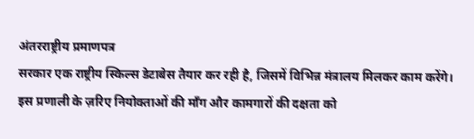अंतरराष्ट्रीय प्रमाणपत्र
सरकार एक राष्ट्रीय स्किल्स डेटाबेस तैयार कर रही है, जिसमें विभिन्न मंत्रालय मिलकर काम करेंगे। इस प्रणाली के ज़रिए नियोक्ताओं की माँग और कामगारों की दक्षता को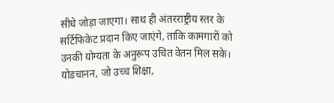सीधे जोड़ा जाएगा। साथ ही अंतरराष्ट्रीय स्तर के सर्टिफिकेट प्रदान किए जाएंगे, ताकि कामगारों को उनकी योग्यता के अनुरूप उचित वेतन मिल सके। योडचानन, जो उच्च शिक्षा,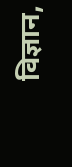विज्ञान,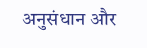अनुसंधान और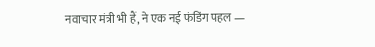नवाचार मंत्री भी हैं, ने एक नई फंडिंग पहल —